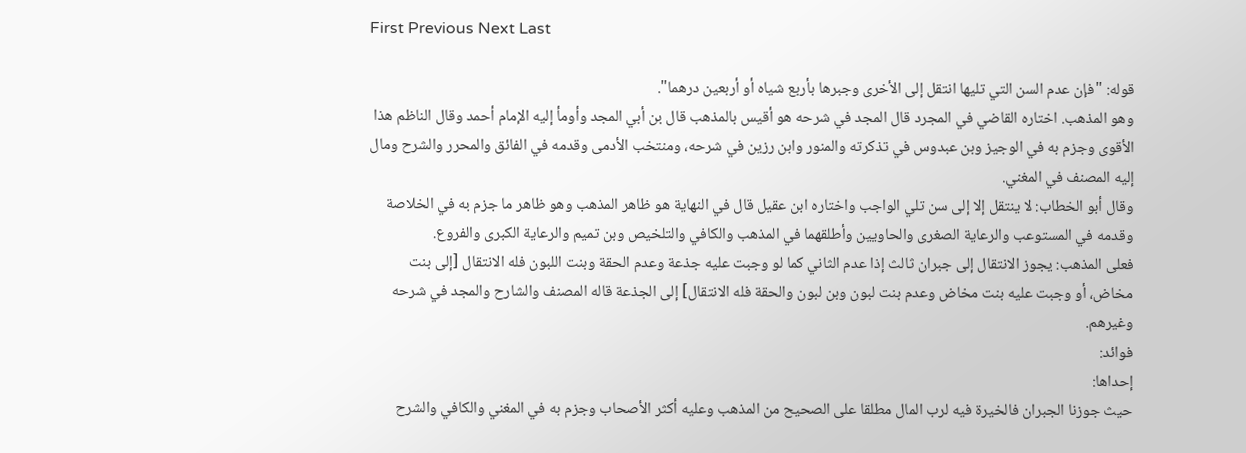First Previous Next Last

قوله: "فإن عدم السن التي تليها انتقل إلى الأخرى وجبرها بأربع شياه أو أربعين درهما".
وهو المذهب. اختاره القاضي في المجرد قال المجد في شرحه هو أقيس بالمذهب قال بن أبي المجد وأومأ إليه الإمام أحمد وقال الناظم هذا الأقوى وجزم به في الوجيز وبن عبدوس في تذكرته والمنور وابن رزين في شرحه، ومنتخب الأدمى وقدمه في الفائق والمحرر والشرح ومال إليه المصنف في المغني.
وقال أبو الخطاب: لا ينتقل إلا إلى سن تلي الواجب واختاره ابن عقيل قال في النهاية هو ظاهر المذهب وهو ظاهر ما جزم به في الخلاصة وقدمه في المستوعب والرعاية الصغرى والحاويين وأطلقهما في المذهب والكافي والتلخيص وبن تميم والرعاية الكبرى والفروع.
فعلى المذهب: يجوز الانتقال إلى جبران ثالث إذا عدم الثاني كما لو وجبت عليه جذعة وعدم الحقة وبنت اللبون فله الانتقال [إلى بنت مخاض، أو وجبت عليه بنت مخاض وعدم بنت لبون وبن لبون والحقة فله الانتقال] إلى الجذعة قاله المصنف والشارح والمجد في شرحه وغيرهم.
فوائد:
إحداها:
حيث جوزنا الجبران فالخيرة فيه لرب المال مطلقا على الصحيح من المذهب وعليه أكثر الأصحاب وجزم به في المغني والكافي والشرح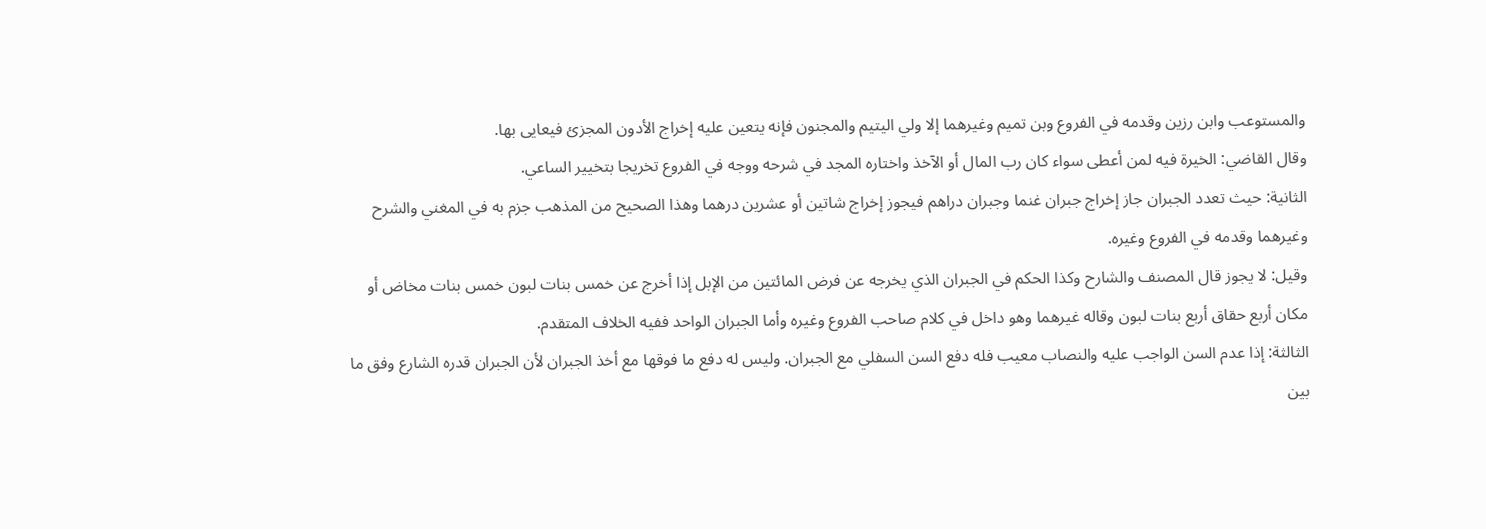والمستوعب وابن رزين وقدمه في الفروع وبن تميم وغيرهما إلا ولي اليتيم والمجنون فإنه يتعين عليه إخراج الأدون المجزئ فيعايى بها.
وقال القاضي: الخيرة فيه لمن أعطى سواء كان رب المال أو الآخذ واختاره المجد في شرحه ووجه في الفروع تخريجا بتخيير الساعي.
الثانية: حيث تعدد الجبران جاز إخراج جبران غنما وجبران دراهم فيجوز إخراج شاتين أو عشرين درهما وهذا الصحيح من المذهب جزم به في المغني والشرح وغيرهما وقدمه في الفروع وغيره.
وقيل: لا يجوز قال المصنف والشارح وكذا الحكم في الجبران الذي يخرجه عن فرض المائتين من الإبل إذا أخرج عن خمس بنات لبون خمس بنات مخاض أو مكان أربع حقاق أربع بنات لبون وقاله غيرهما وهو داخل في كلام صاحب الفروع وغيره وأما الجبران الواحد ففيه الخلاف المتقدم.
الثالثة: إذا عدم السن الواجب عليه والنصاب معيب فله دفع السن السفلي مع الجبران. وليس له دفع ما فوقها مع أخذ الجبران لأن الجبران قدره الشارع وفق ما بين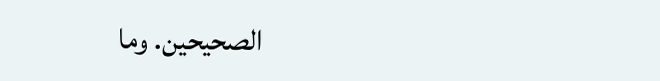الصحيحين. وما